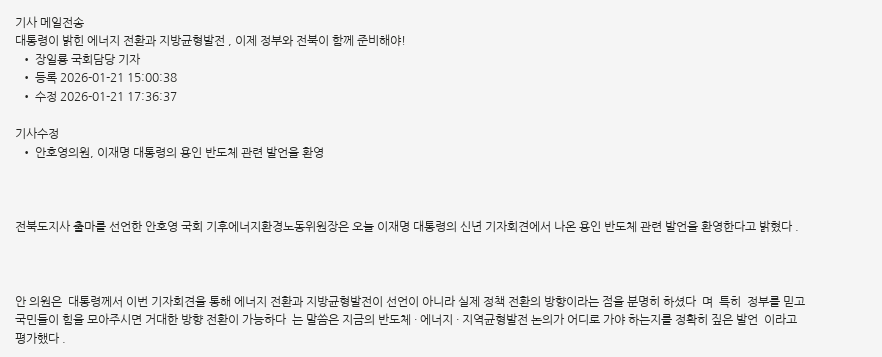기사 메일전송
대통령이 밝힌 에너지 전환과 지방균형발전 , 이제 정부와 전북이 함께 준비해야!
  • 장일룡 국회담당 기자
  • 등록 2026-01-21 15:00:38
  • 수정 2026-01-21 17:36:37

기사수정
  • 안호영의원, 이재명 대통령의 용인 반도체 관련 발언을 환영



전북도지사 출마를 선언한 안호영 국회 기후에너지환경노동위원장은 오늘 이재명 대통령의 신년 기자회견에서 나온 용인 반도체 관련 발언을 환영한다고 밝혔다 .



안 의원은  대통령께서 이번 기자회견을 통해 에너지 전환과 지방균형발전이 선언이 아니라 실제 정책 전환의 방향이라는 점을 분명히 하셨다  며  특히  정부를 믿고 국민들이 힘을 모아주시면 거대한 방향 전환이 가능하다  는 말씀은 지금의 반도체 · 에너지 · 지역균형발전 논의가 어디로 가야 하는지를 정확히 짚은 발언  이라고 평가했다 .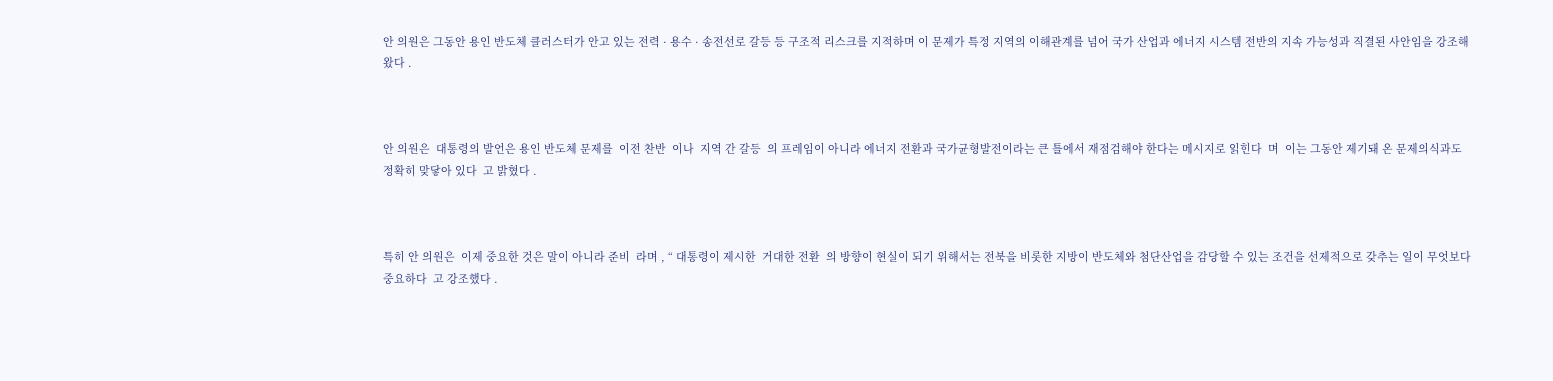안 의원은 그동안 용인 반도체 클러스터가 안고 있는 전력 · 용수 · 송전선로 갈등 등 구조적 리스크를 지적하며 이 문제가 특정 지역의 이해관계를 넘어 국가 산업과 에너지 시스템 전반의 지속 가능성과 직결된 사안임을 강조해 왔다 .



안 의원은  대통령의 발언은 용인 반도체 문제를  이전 찬반  이나  지역 간 갈등  의 프레임이 아니라 에너지 전환과 국가균형발전이라는 큰 틀에서 재점검해야 한다는 메시지로 읽힌다  며  이는 그동안 제기돼 온 문제의식과도 정확히 맞닿아 있다  고 밝혔다 .



특히 안 의원은  이제 중요한 것은 말이 아니라 준비  라며 , “ 대통령이 제시한  거대한 전환  의 방향이 현실이 되기 위해서는 전북을 비롯한 지방이 반도체와 첨단산업을 감당할 수 있는 조건을 선제적으로 갖추는 일이 무엇보다 중요하다  고 강조했다 .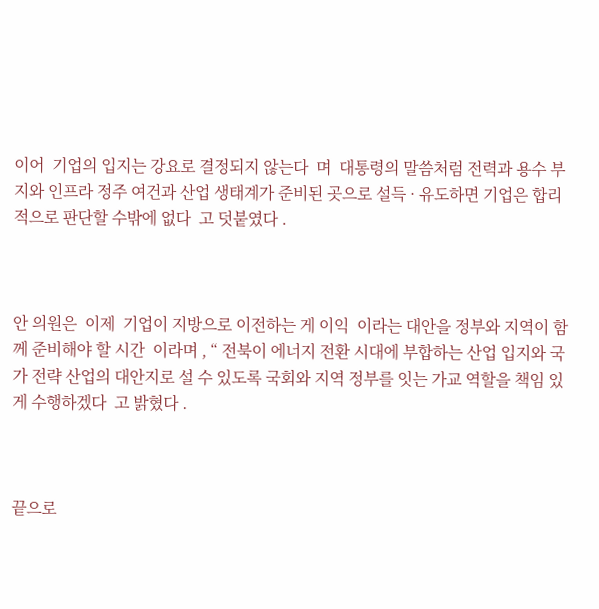이어  기업의 입지는 강요로 결정되지 않는다  며  대통령의 말씀처럼 전력과 용수 부지와 인프라 정주 여건과 산업 생태계가 준비된 곳으로 설득 · 유도하면 기업은 합리적으로 판단할 수밖에 없다  고 덧붙였다 .



안 의원은  이제  기업이 지방으로 이전하는 게 이익  이라는 대안을 정부와 지역이 함께 준비해야 할 시간  이라며 , “ 전북이 에너지 전환 시대에 부합하는 산업 입지와 국가 전략 산업의 대안지로 설 수 있도록 국회와 지역 정부를 잇는 가교 역할을 책임 있게 수행하겠다  고 밝혔다 .



끝으로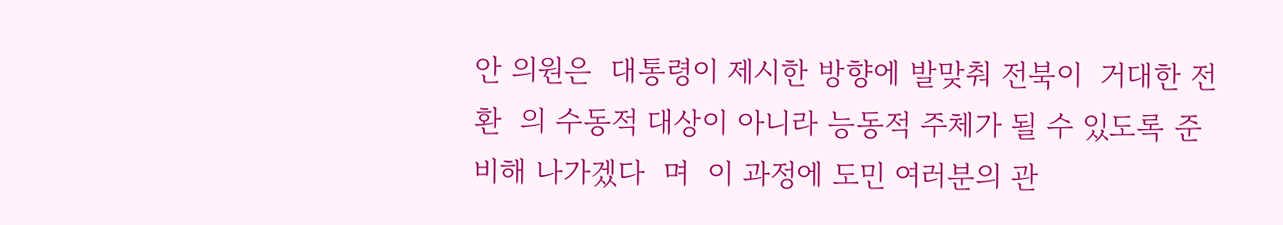안 의원은  대통령이 제시한 방향에 발맞춰 전북이  거대한 전환  의 수동적 대상이 아니라 능동적 주체가 될 수 있도록 준비해 나가겠다  며  이 과정에 도민 여러분의 관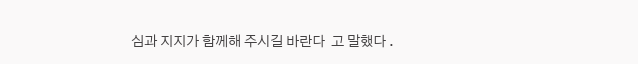심과 지지가 함께해 주시길 바란다  고 말했다 .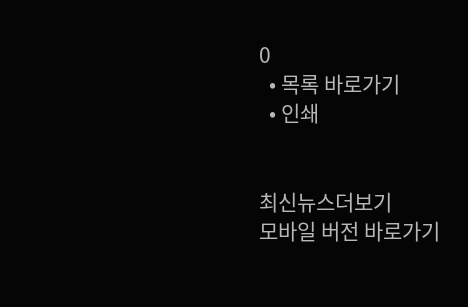0
  • 목록 바로가기
  • 인쇄


최신뉴스더보기
모바일 버전 바로가기